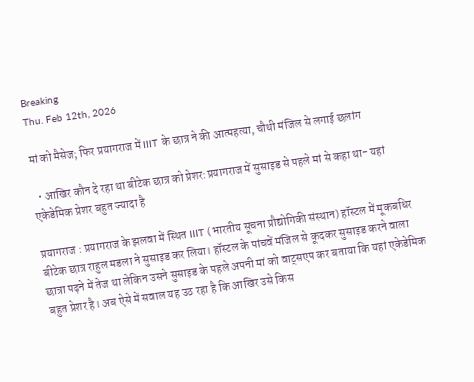Breaking
Thu. Feb 12th, 2026

मां को मैसेज; फिर प्रयागराज में IIIT के छात्र ने की आत्महत्या, चौथी मंजिल से लगाई छलांग

  • आखिर कौन दे रहा था बीटेक छात्र को प्रेशर:प्रयागराज में सुसाइड से पहले मां से कहा था- यहां एकेडेमिक प्रेशर बहुत ज्यादा है

प्रयागराज : प्रयागराज के झलवा में स्थित IIIT (भारतीय सूचना प्रौद्योगिकी संस्थान) हॉस्टल में मूकबधिर बीटेक छात्र राहुल मडला ने सुसाइड कर लिया। हॉस्टल के पांचवें मंजिल से कूदकर सुसाइड करने वाला छात्रा पढ़ने में तेज था लेकिन उसने सुसाइड के पहले अपनी मां को वाट्सएप कर बताया कि यहां एकेडेमिक बहुत प्रेशर है। अब ऐसे में सवाल यह उठ रहा है कि आखिर उसे किस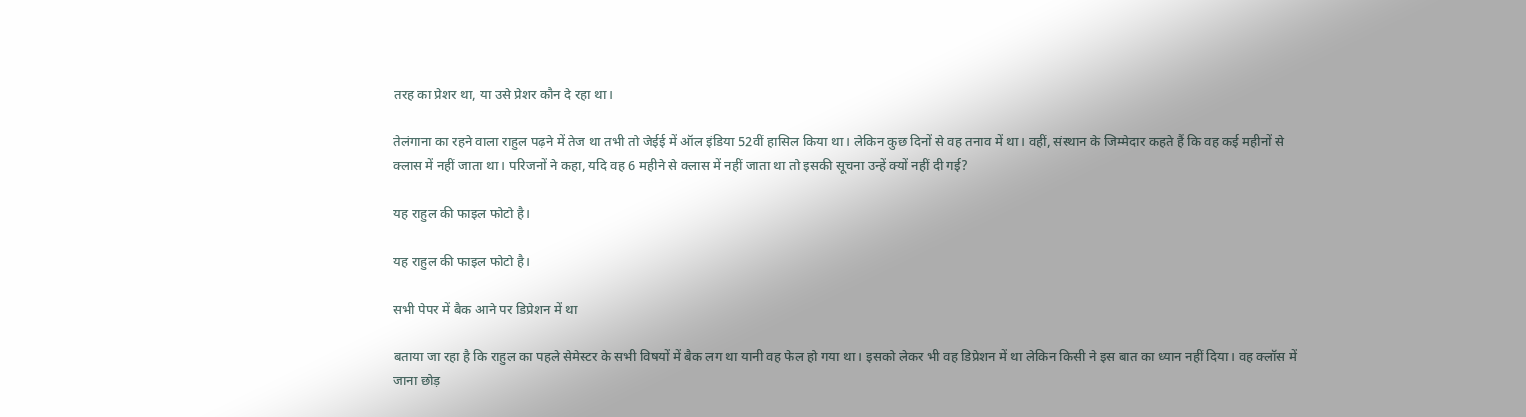तरह का प्रेशर था, या उसे प्रेशर कौन दे रहा था।

तेलंगाना का रहने वाला राहुल पढ़ने में तेज था तभी तो जेईई में ऑल इंडिया 52वीं हासिल किया था। लेकिन कुछ दिनों से वह तनाव में था। वहीं, संस्थान के जिम्मेदार कहते हैं कि वह कई महीनों से क्लास में नहीं जाता था। परिजनों ने कहा, यदि वह 6 महीने से क्लास में नहीं जाता था तो इसकी सूचना उन्हें क्यों नहीं दी गई?

यह राहुल की फाइल फोटो है।

यह राहुल की फाइल फोटो है।

सभी पेपर में बैक आने पर डिप्रेशन में था

बताया जा रहा है कि राहुल का पहले सेमेस्टर के सभी विषयों में बैक लग था यानी वह फेल हो गया था। इसको लेकर भी वह डिप्रेशन में था लेकिन किसी ने इस बात का ध्यान नहीं दिया। वह क्लॉस में जाना छोड़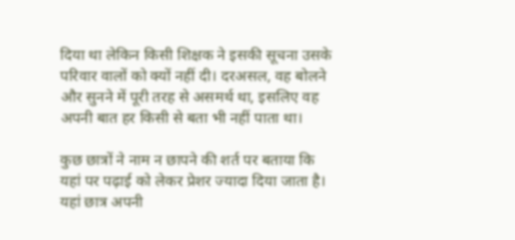दिया था लेकिन किसी शिक्षक ने इसकी सूचना उसके परिवार वालों को क्यों नहीं दी। दरअसल, वह बोलने और सुनने में पूरी तरह से असमर्थ था, इसलिए वह अपनी बात हर किसी से बता भी नहीं पाता था।

कुछ छात्रों ने नाम न छापने की शर्त पर बताया कि यहां पर पढ़ाई को लेकर प्रेशर ज्यादा दिया जाता है। यहां छात्र अपनी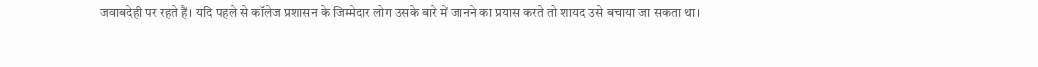जवाबदेही पर रहते हैं। यदि पहले से कॉलेज प्रशासन के जिम्मेदार लोग उसके बारे में जानने का प्रयास करते तो शायद उसे बचाया जा सकता था।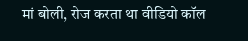मां बोली, रोज करता था वीडियो कॉल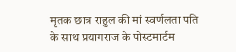मृतक छात्र राहुल की मां स्वर्णलता पति के साथ प्रयागराज के पोस्टमार्टम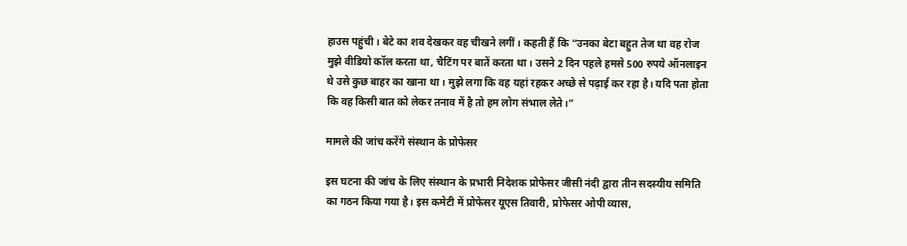हाउस पहुंची। बेटे का शव देखकर वह चीखने लगीं। कहती हैं कि “उनका बेटा बहुत तेज था वह रोज मुझे वीडियो कॉल करता था, चैटिंग पर बातें करता था। उसने 2 दिन पहले हमसे 500 रुपये ऑनलाइन थे उसे कुछ बाहर का खाना था। मुझे लगा कि वह यहां रहकर अच्छे से पढ़ाई कर रहा है। यदि पता होता कि वह किसी बात को लेकर तनाव में है तो हम लोग संभाल लेते।”

मामले की जांच करेंगे संस्थान के प्रोफेसर

इस घटना की जांच के लिए संस्थान के प्रभारी निदेशक प्रोफेसर जीसी नंदी द्वारा तीन सदस्यीय समिति का गठन किया गया है। इस कमेटी में प्रोफेसर यूएस तिवारी, प्रोफेसर ओपी व्यास,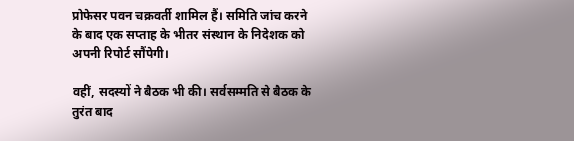प्रोफेसर पवन चक्रवर्ती शामिल हैं। समिति जांच करने के बाद एक सप्ताह के भीतर संस्थान के निदेशक को अपनी रिपोर्ट सौंपेगी।

वहीं, सदस्यों ने बैठक भी की। सर्वसम्मति से बैठक के तुरंत बाद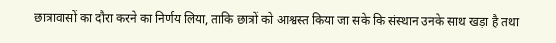छात्रावासों का दौरा करने का निर्णय लिया, ताकि छात्रों को आश्वस्त किया जा सके कि संस्थान उनके साथ खड़ा है तथा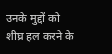उनके मुद्दों को शीघ्र हल करने के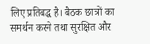लिए प्रतिबद्ध है। बैठक छात्रों का समर्थन करने तथा सुरक्षित और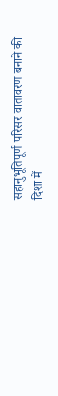सहानुभूतिपूर्ण परिसर वातावरण बनाने की दिशा में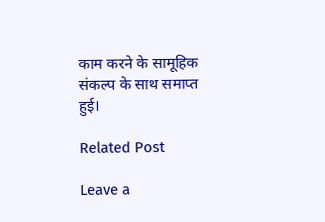काम करने के सामूहिक संकल्प के साथ समाप्त हुई।

Related Post

Leave a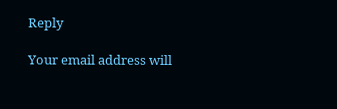Reply

Your email address will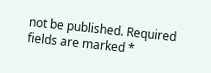not be published. Required fields are marked *